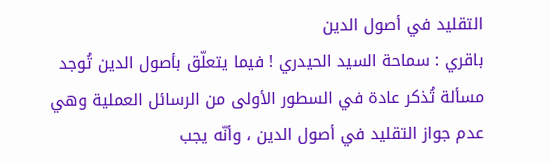التقليد في أصول الدين
باقري : سماحة السيد الحيدري ! فيما يتعلّق بأصول الدين تُوجد مسألة تُذكر عادة في السطور الأولى من الرسائل العملية وهي عدم جواز التقليد في أصول الدين ، وأنّه يجب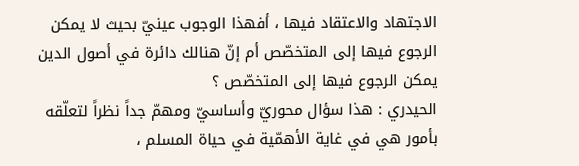الاجتهاد والاعتقاد فيها ، أفهذا الوجوب عينيّ بحيث لا يمكن الرجوع فيها إلى المتخصّص أم إنّ هنالك دائرة في أصول الدين يمكن الرجوع فيها إلى المتخصّص ؟
الحيدري : هذا سؤال محوريّ وأساسيّ ومهمّ جداً نظراً لتعلّقه بأمور هي في غاية الأهمّية في حياة المسلم ،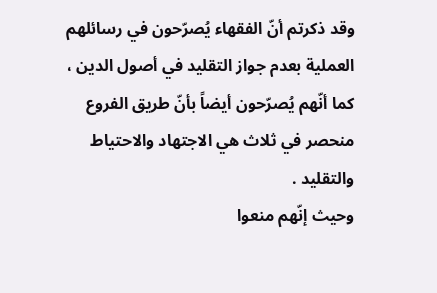وقد ذكرتم أنّ الفقهاء يُصرّحون في رسائلهم العملية بعدم جواز التقليد في أصول الدين ، كما أنّهم يُصرّحون أيضاً بأنّ طريق الفروع منحصر في ثلاث هي الاجتهاد والاحتياط والتقليد .
وحيث إنّهم منعوا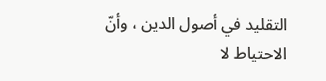التقليد في أصول الدين ، وأنّ الاحتياط لا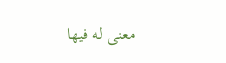معنى له فيها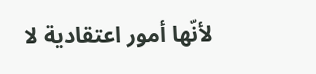لأنّها أمور اعتقادية لا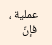عملية ، فإنّ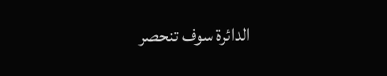الدائرة سوف تنحصر